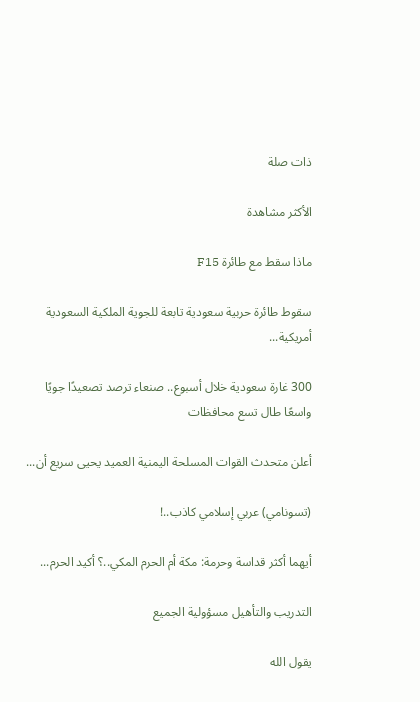ذات صلة

الأكثر مشاهدة

ماذا سقط مع طائرة F15

سقوط طائرة حربية سعودية تابعة للجوية الملكية السعودية أمريكية...

300 غارة سعودية خلال أسبوع.. صنعاء ترصد تصعيدًا جويًا واسعًا طال تسع محافظات

أعلن متحدث القوات المسلحة اليمنية العميد يحيى سريع أن...

(تسونامي) عربي إسلامي كاذب..!

أيهما أكثر قداسة وحرمة: مكة أم الحرم المكي..؟ أكيد الحرم...

التدريب والتأهيل مسؤولية الجميع

يقول الله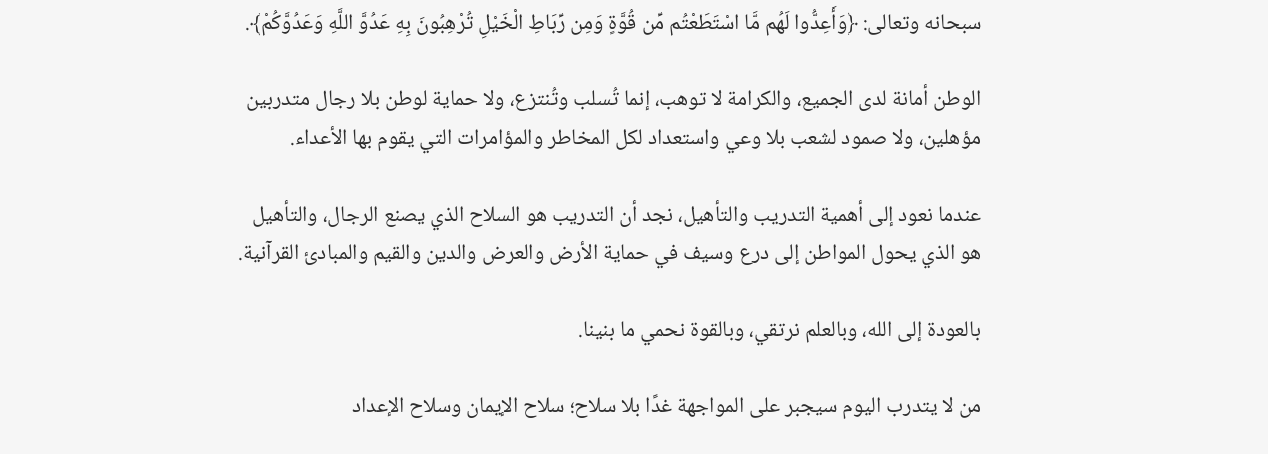سبحانه وتعالى: ﴿وَأَعِدُّوا لَهُم مَّا اسْتَطَعْتُم مِّن قُوَّةٍ وَمِن رِّبَاطِ الْخَيْلِ تُرْهِبُونَ بِهِ عَدُوَّ اللَّهِ وَعَدُوَّكُمْ﴾.

الوطن أمانة لدى الجميع، والكرامة لا توهب، إنما تُسلب وتُنتزع، ولا حماية لوطن بلا رجال متدربين مؤهلين، ولا صمود لشعب بلا وعي واستعداد لكل المخاطر والمؤامرات التي يقوم بها الأعداء.

عندما نعود إلى أهمية التدريب والتأهيل، نجد أن التدريب هو السلاح الذي يصنع الرجال، والتأهيل هو الذي يحول المواطن إلى درع وسيف في حماية الأرض والعرض والدين والقيم والمبادئ القرآنية.

بالعودة إلى الله، وبالعلم نرتقي، وبالقوة نحمي ما بنينا.

من لا يتدرب اليوم سيجبر على المواجهة غدًا بلا سلاح؛ سلاح الإيمان وسلاح الإعداد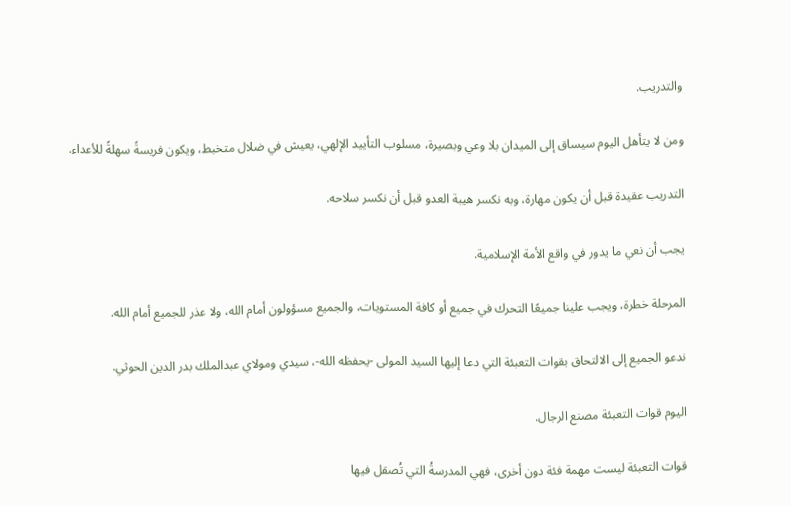والتدريب.

ومن لا يتأهل اليوم سيساق إلى الميدان بلا وعي وبصيرة، مسلوب التأييد الإلهي، يعيش في ضلال متخبط، ويكون فريسةً سهلةً للأعداء.

التدريب عقيدة قبل أن يكون مهارة، وبه نكسر هيبة العدو قبل أن نكسر سلاحه.

يجب أن نعي ما يدور في واقع الأمة الإسلامية.

المرحلة خطرة، ويجب علينا جميعًا التحرك في جميع أو كافة المستويات، والجميع مسؤولون أمام الله، ولا عذر للجميع أمام الله.

ندعو الجميع إلى الالتحاق بقوات التعبئة التي دعا إليها السيد المولى -يحفظه الله-، سيدي ومولاي عبدالملك بدر الدين الحوثي.

اليوم قوات التعبئة مصنع الرجال.

قوات التعبئة ليست مهمة فئة دون أخرى، فهي المدرسةُ التي تُصقل فيها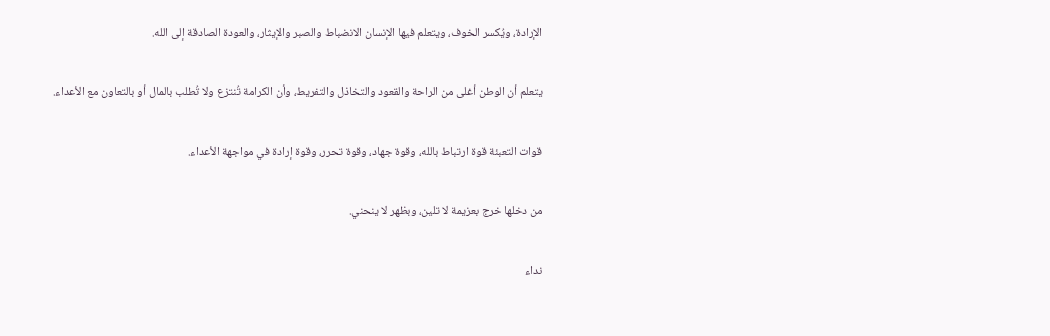الإرادة، ويُكسر الخوف، ويتعلم فيها الإنسان الانضباط والصبر والإيثار، والعودة الصادقة إلى الله.

يتعلم أن الوطن أغلى من الراحة والقعود والتخاذل والتفريط، وأن الكرامة تُنتزع ولا تُطلب بالمال أو بالتعاون مع الأعداء.

قوات التعبئة قوة ارتباط بالله، وقوة جهاد، وقوة تحرر، وقوة إرادة في مواجهة الأعداء.

من دخلها خرج بعزيمة لا تلين، وبظهر لا ينحني.

نداء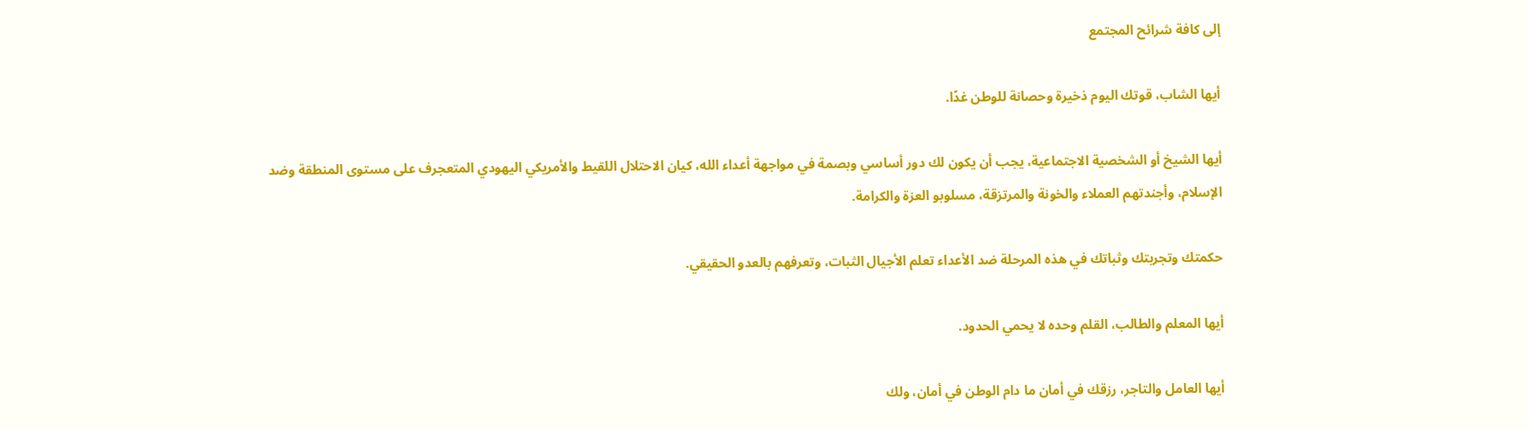إلى كافة شرائح المجتمع

أيها الشاب، قوتك اليوم ذخيرة وحصانة للوطن غدًا.

أيها الشيخ أو الشخصية الاجتماعية، يجب أن يكون لك دور أساسي وبصمة في مواجهة أعداء الله، كيان الاحتلال اللقيط والأمريكي اليهودي المتعجرف على مستوى المنطقة وضد الإسلام، وأجندتهم العملاء والخونة والمرتزقة، مسلوبو العزة والكرامة.

حكمتك وتجربتك وثباتك في هذه المرحلة ضد الأعداء تعلم الأجيال الثبات، وتعرفهم بالعدو الحقيقي.

أيها المعلم والطالب، القلم وحده لا يحمي الحدود.

أيها العامل والتاجر، رزقك في أمان ما دام الوطن في أمان، ولك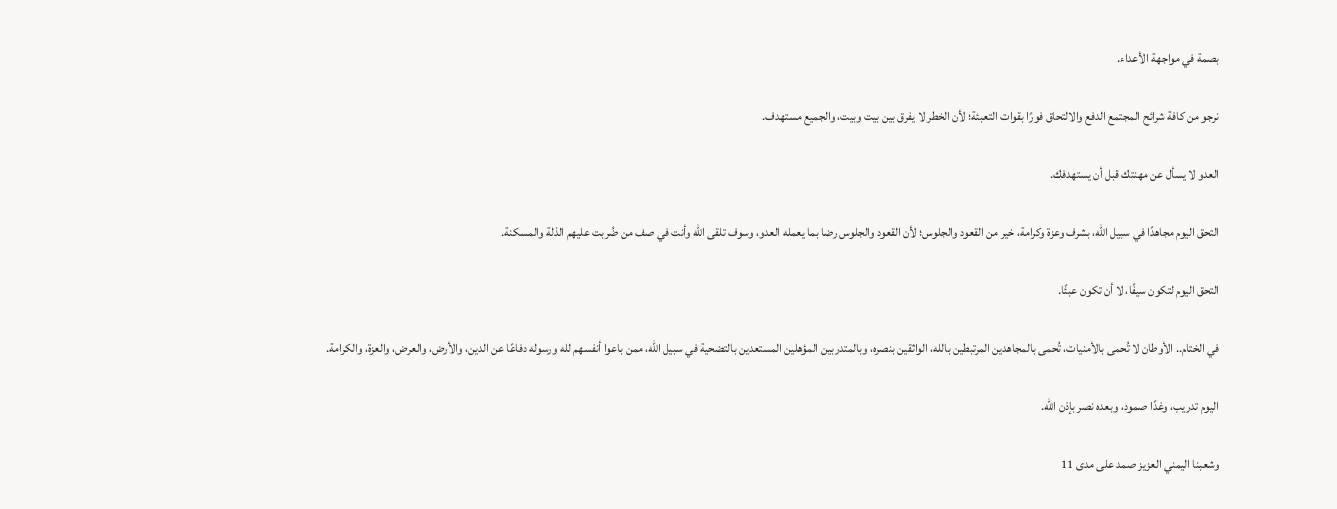بصمة في مواجهة الأعداء.

نرجو من كافة شرائح المجتمع الدفع والالتحاق فورًا بقوات التعبئة؛ لأن الخطر لا يفرق بين بيت وبيت، والجميع مستهدف.

العدو لا يسأل عن مهنتك قبل أن يستهدفك.

التحق اليوم مجاهدًا في سبيل الله، بشرف وعزة وكرامة، خير من القعود والجلوس؛ لأن القعود والجلوس رضا بما يعمله العدو، وسوف تلقى الله وأنت في صف من ضُربت عليهم الذلة والمسكنة.

التحق اليوم لتكون سيفًا، لا أن تكون عبئًا.

في الختام.. الأوطان لا تُحمى بالأمنيات، تُحمى بالمجاهدين المرتبطين بالله، الواثقين بنصره، وبالمتدربين المؤهلين المستعدين بالتضحية في سبيل الله، ممن باعوا أنفسهم لله ورسوله دفاعًا عن الدين، والأرض، والعرض، والعزة، والكرامة.

اليوم تدريب، وغدًا صمود، وبعده نصر بإذن الله.

وشعبنا اليمني العزيز صمد على مدى 11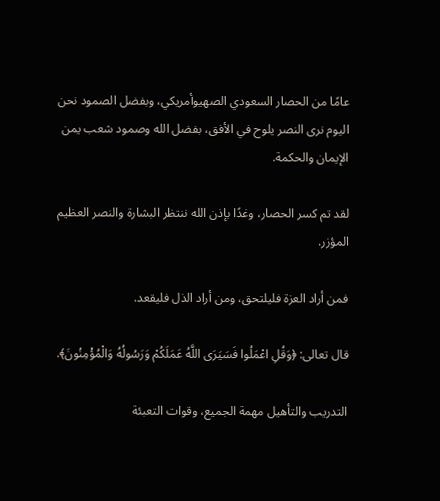عامًا من الحصار السعودي الصهيوأمريكي، وبفضل الصمود نحن اليوم نرى النصر يلوح في الأفق، بفضل الله وصمود شعب يمن الإيمان والحكمة.

لقد تم كسر الحصار، وغدًا بإذن الله ننتظر البشارة والنصر العظيم المؤزر.

فمن أراد العزة فليلتحق، ومن أراد الذل فليقعد.

قال تعالى: ﴿وَقُلِ اعْمَلُوا فَسَيَرَى اللَّهُ عَمَلَكُمْ وَرَسُولُهُ وَالْمُؤْمِنُونَ﴾.

التدريب والتأهيل مهمة الجميع، وقوات التعبئة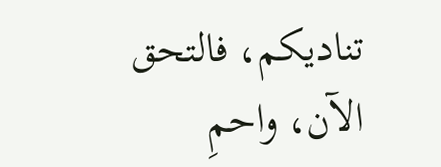تناديكم، فالتحق الآن، واحمِ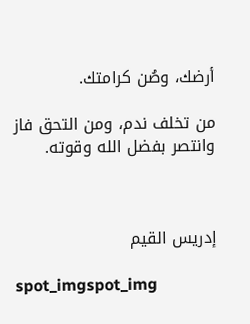أرضك، وصُن كرامتك.

من تخلف ندم، ومن التحق فاز وانتصر بفضل الله وقوته.



إدريس القيم

spot_imgspot_img